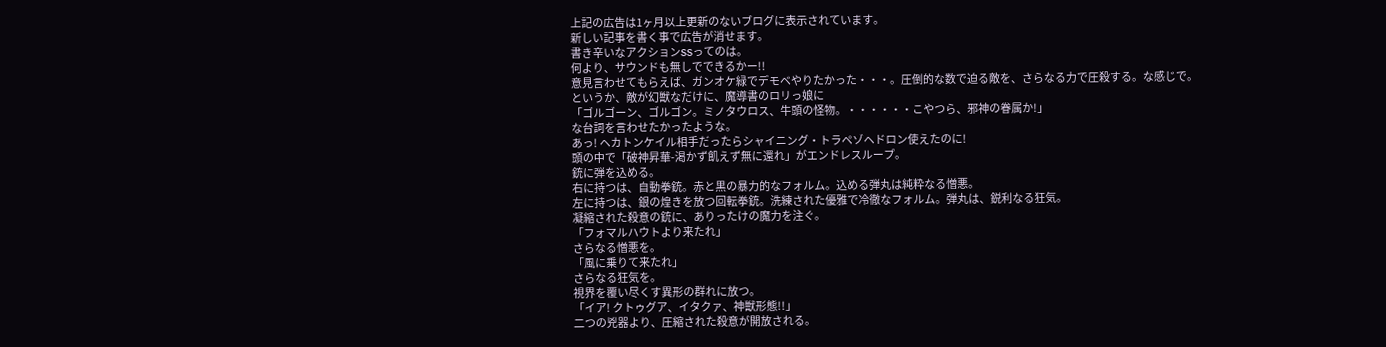上記の広告は1ヶ月以上更新のないブログに表示されています。
新しい記事を書く事で広告が消せます。
書き辛いなアクションSSってのは。
何より、サウンドも無しでできるかー!!
意見言わせてもらえば、ガンオケ緑でデモベやりたかった・・・。圧倒的な数で迫る敵を、さらなる力で圧殺する。な感じで。
というか、敵が幻獣なだけに、魔導書のロリっ娘に
「ゴルゴーン、ゴルゴン。ミノタウロス、牛頭の怪物。・・・・・・こやつら、邪神の眷属か!」
な台詞を言わせたかったような。
あっ! ヘカトンケイル相手だったらシャイニング・トラペゾヘドロン使えたのに!
頭の中で「破神昇華-渇かず飢えず無に還れ」がエンドレスループ。
銃に弾を込める。
右に持つは、自動拳銃。赤と黒の暴力的なフォルム。込める弾丸は純粋なる憎悪。
左に持つは、銀の煌きを放つ回転拳銃。洗練された優雅で冷徹なフォルム。弾丸は、鋭利なる狂気。
凝縮された殺意の銃に、ありったけの魔力を注ぐ。
「フォマルハウトより来たれ」
さらなる憎悪を。
「風に乗りて来たれ」
さらなる狂気を。
視界を覆い尽くす異形の群れに放つ。
「イア! クトゥグア、イタクァ、神獣形態!!」
二つの兇器より、圧縮された殺意が開放される。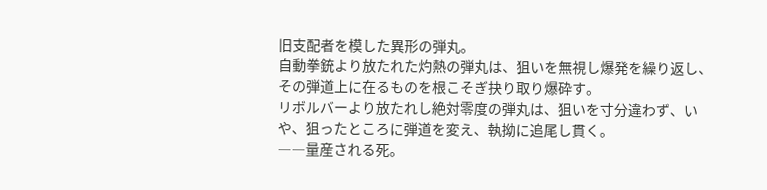旧支配者を模した異形の弾丸。
自動拳銃より放たれた灼熱の弾丸は、狙いを無視し爆発を繰り返し、その弾道上に在るものを根こそぎ抉り取り爆砕す。
リボルバーより放たれし絶対零度の弾丸は、狙いを寸分違わず、いや、狙ったところに弾道を変え、執拗に追尾し貫く。
――量産される死。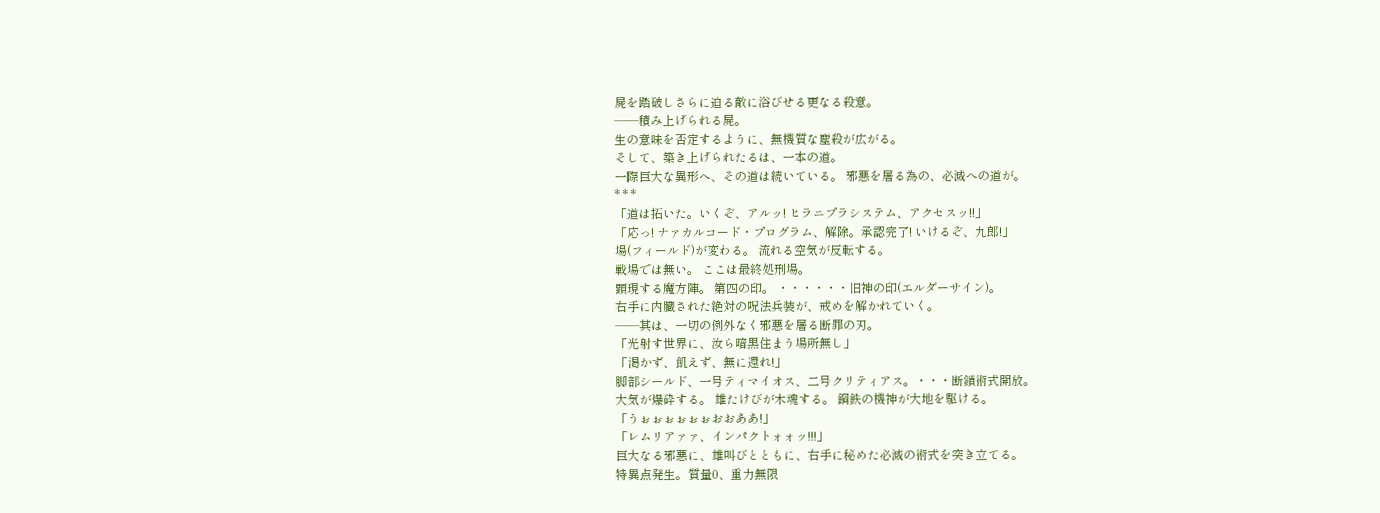屍を踏破しさらに迫る敵に浴びせる更なる殺意。
――積み上げられる屍。
生の意味を否定するように、無機質な塵殺が広がる。
そして、築き上げられたるは、一本の道。
一際巨大な異形へ、その道は続いている。 邪悪を屠る為の、必滅への道が。
* * *
「道は拓いた。いくぞ、アルッ! ヒラニプラシステム、アクセスッ!!」
「応っ! ナァカルコード・プログラム、解除。承認完了! いけるぞ、九郎!」
場(フィールド)が変わる。 流れる空気が反転する。
戦場では無い。 ここは最終処刑場。
顕現する魔方陣。 第四の印。 ・・・・・・旧神の印(エルダーサイン)。
右手に内臓された絶対の呪法兵装が、戒めを解かれていく。
――其は、一切の例外なく邪悪を屠る断罪の刃。
「光射す世界に、汝ら暗黒住まう場所無し」
「渇かず、飢えず、無に還れ!」
脚部シールド、一号ティマイオス、二号クリティアス。・・・断鎖術式開放。
大気が爆砕する。 雄たけびが木魂する。 鋼鉄の機神が大地を駆ける。
「うぉぉぉぉぉぉおおああ!」
「レムリアァァ、インパクトォォッ!!!」
巨大なる邪悪に、雄叫びとともに、右手に秘めた必滅の術式を突き立てる。
特異点発生。質量0、重力無限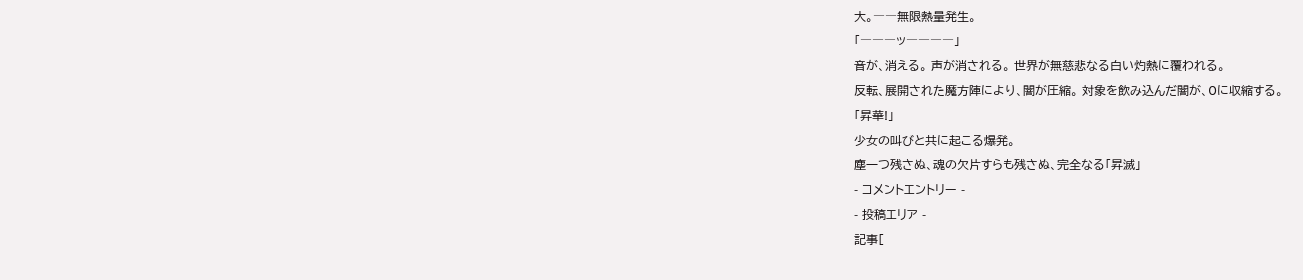大。――無限熱量発生。
「―――ッ――――」
音が、消える。 声が消される。 世界が無慈悲なる白い灼熱に覆われる。
反転、展開された魔方陣により、闇が圧縮。 対象を飲み込んだ闇が、0に収縮する。
「昇華!」
少女の叫びと共に起こる爆発。
塵一つ残さぬ、魂の欠片すらも残さぬ、完全なる「昇滅」
- コメントエントリー -
- 投稿エリア -
記事[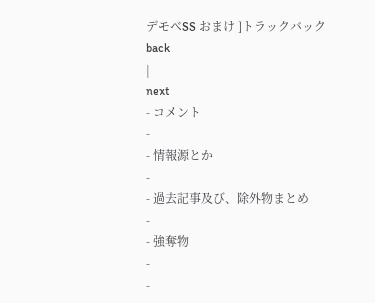デモベSS おまけ ]トラックバック
back
|
next
- コメント
-
- 情報源とか
-
- 過去記事及び、除外物まとめ
-
- 強奪物
-
-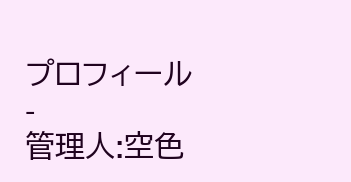プロフィール
-
管理人:空色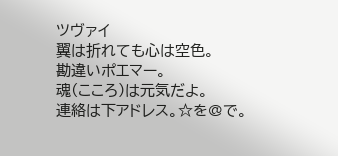ツヴァイ
翼は折れても心は空色。
勘違いポエマー。
魂(こころ)は元気だよ。
連絡は下アドレス。☆を@で。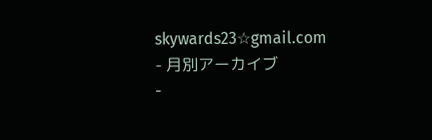skywards23☆gmail.com
- 月別アーカイブ
-